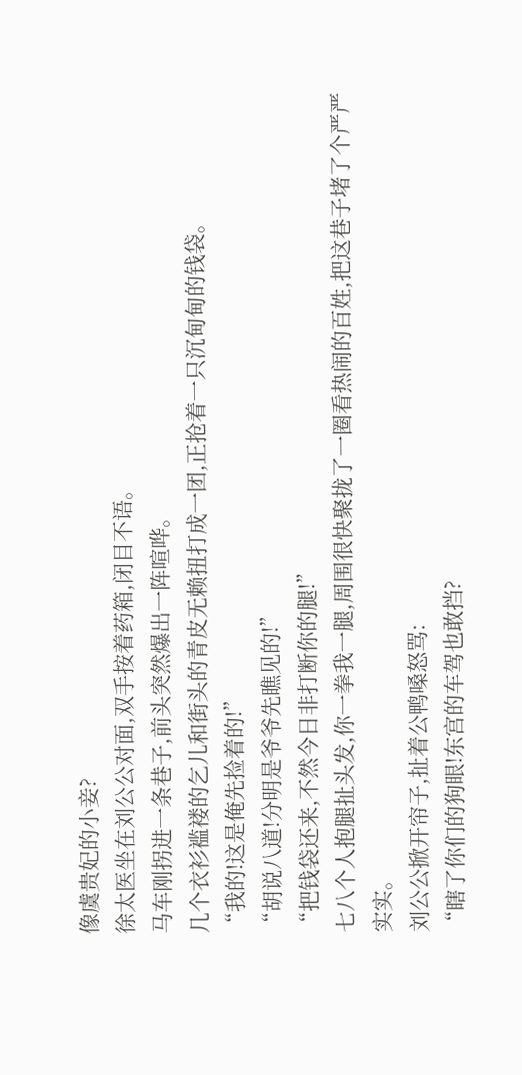像虞贵妃的小妾?
徐太医坐在刘公公对面,双手按着药箱,闭目不语。
马车刚拐进一条巷子,前头突然爆出一阵喧哗。
几个衣衫褴褛的乞儿和街头的青皮无赖扭打成一团,正抢着一只沉甸甸的钱袋。
“我的!这是俺先捡着的!”
“胡说八道!分明是爷爷先瞧见的!”
“把钱袋还来,不然今日非打断你的腿!”
七八个人抱腿扯头发,你一拳我一腿,周围很快聚拢了一圈看热闹的百姓,把这巷子堵了个严严实实。
刘公公掀开帘子,扯着公鸭嗓怒骂:
“瞎了你们的狗眼!东宫的车驾也敢挡?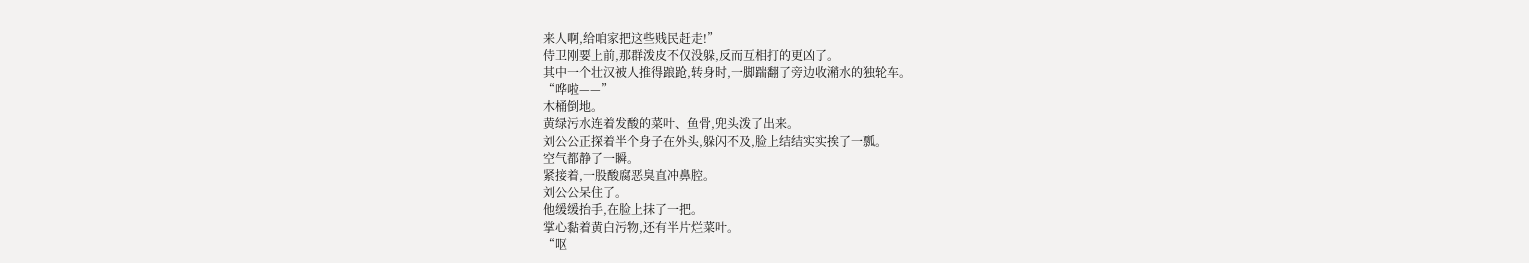来人啊,给咱家把这些贱民赶走!”
侍卫刚要上前,那群泼皮不仅没躲,反而互相打的更凶了。
其中一个壮汉被人推得踉跄,转身时,一脚踹翻了旁边收潲水的独轮车。
“哗啦——”
木桶倒地。
黄绿污水连着发酸的菜叶、鱼骨,兜头泼了出来。
刘公公正探着半个身子在外头,躲闪不及,脸上结结实实挨了一瓢。
空气都静了一瞬。
紧接着,一股酸腐恶臭直冲鼻腔。
刘公公呆住了。
他缓缓抬手,在脸上抹了一把。
掌心黏着黄白污物,还有半片烂菜叶。
“呕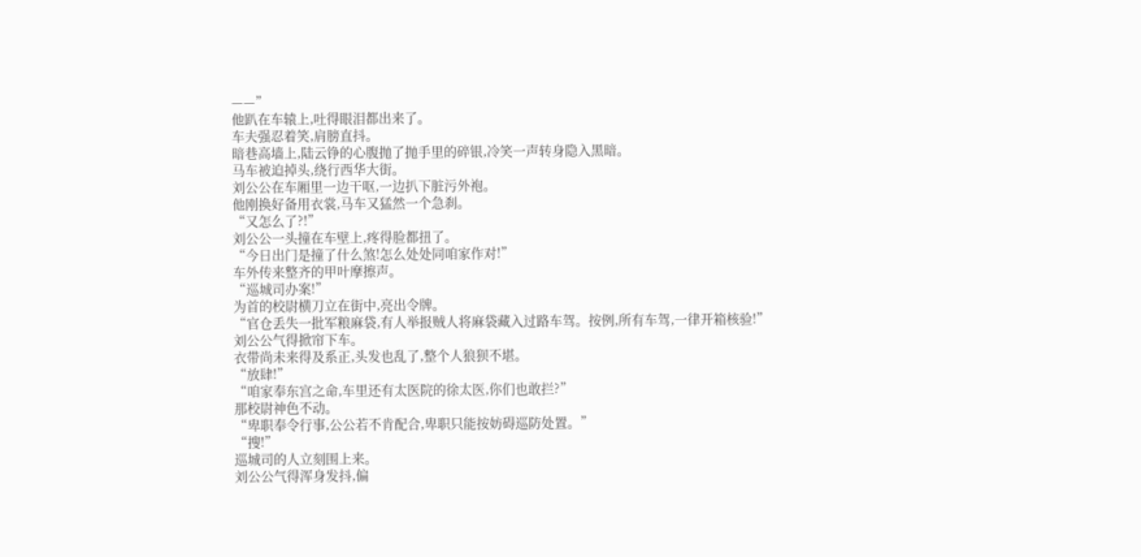——”
他趴在车辕上,吐得眼泪都出来了。
车夫强忍着笑,肩膀直抖。
暗巷高墙上,陆云铮的心腹抛了抛手里的碎银,冷笑一声转身隐入黑暗。
马车被迫掉头,绕行西华大街。
刘公公在车厢里一边干呕,一边扒下脏污外袍。
他刚换好备用衣裳,马车又猛然一个急刹。
“又怎么了?!”
刘公公一头撞在车壁上,疼得脸都扭了。
“今日出门是撞了什么煞!怎么处处同咱家作对!”
车外传来整齐的甲叶摩擦声。
“巡城司办案!”
为首的校尉横刀立在街中,亮出令牌。
“官仓丢失一批军粮麻袋,有人举报贼人将麻袋藏入过路车驾。按例,所有车驾,一律开箱核验!”
刘公公气得掀帘下车。
衣带尚未来得及系正,头发也乱了,整个人狼狈不堪。
“放肆!”
“咱家奉东宫之命,车里还有太医院的徐太医,你们也敢拦?”
那校尉神色不动。
“卑职奉令行事,公公若不肯配合,卑职只能按妨碍巡防处置。”
“搜!”
巡城司的人立刻围上来。
刘公公气得浑身发抖,偏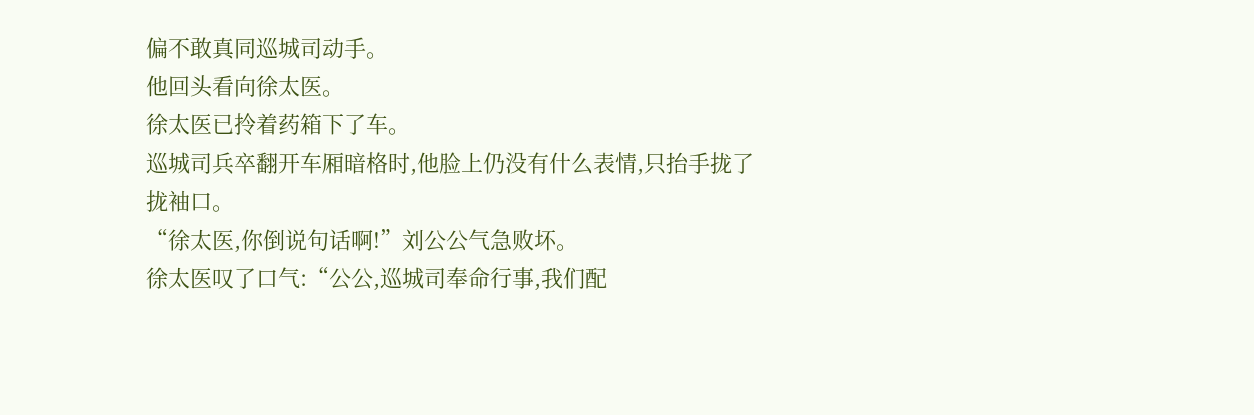偏不敢真同巡城司动手。
他回头看向徐太医。
徐太医已拎着药箱下了车。
巡城司兵卒翻开车厢暗格时,他脸上仍没有什么表情,只抬手拢了拢袖口。
“徐太医,你倒说句话啊!”刘公公气急败坏。
徐太医叹了口气:“公公,巡城司奉命行事,我们配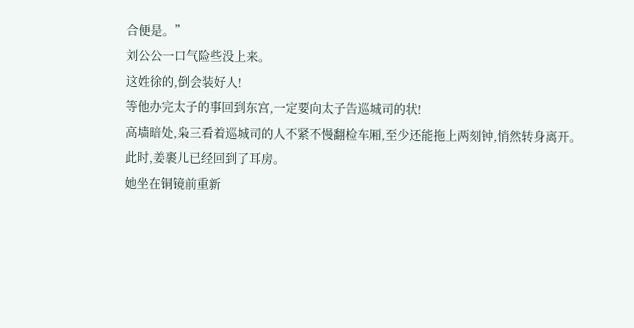合便是。”
刘公公一口气险些没上来。
这姓徐的,倒会装好人!
等他办完太子的事回到东宫,一定要向太子告巡城司的状!
高墙暗处,枭三看着巡城司的人不紧不慢翻检车厢,至少还能拖上两刻钟,悄然转身离开。
此时,姜裹儿已经回到了耳房。
她坐在铜镜前重新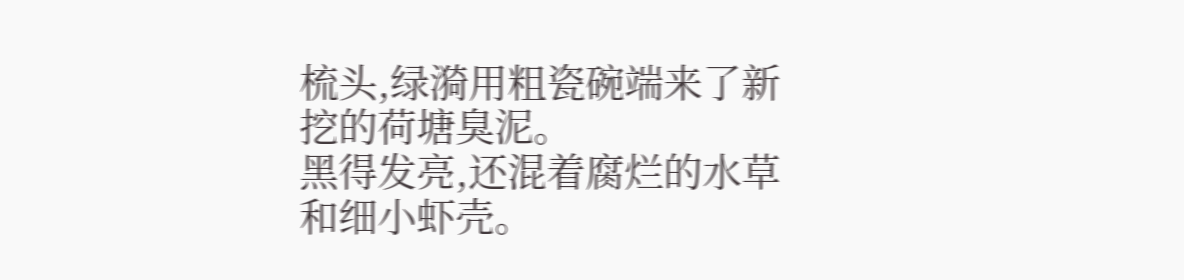梳头,绿漪用粗瓷碗端来了新挖的荷塘臭泥。
黑得发亮,还混着腐烂的水草和细小虾壳。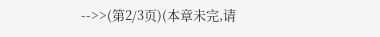-->>(第2/3页)(本章未完,请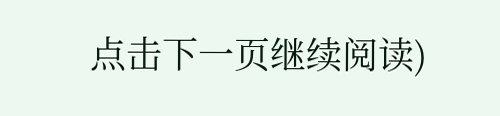点击下一页继续阅读)